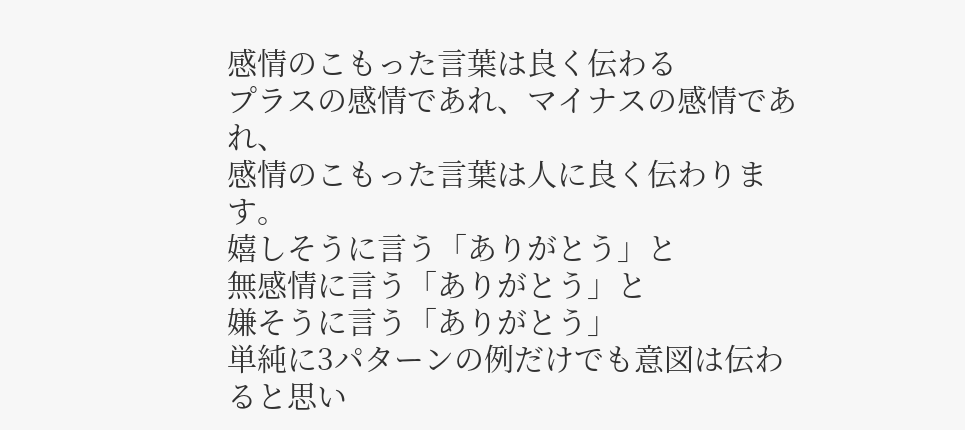感情のこもった言葉は良く伝わる
プラスの感情であれ、マイナスの感情であれ、
感情のこもった言葉は人に良く伝わります。
嬉しそうに言う「ありがとう」と
無感情に言う「ありがとう」と
嫌そうに言う「ありがとう」
単純に3パターンの例だけでも意図は伝わると思い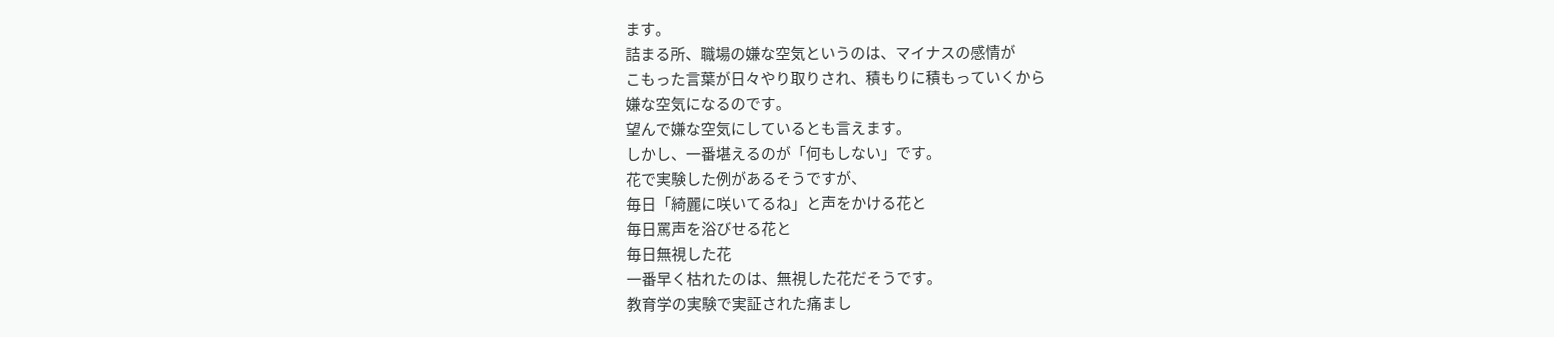ます。
詰まる所、職場の嫌な空気というのは、マイナスの感情が
こもった言葉が日々やり取りされ、積もりに積もっていくから
嫌な空気になるのです。
望んで嫌な空気にしているとも言えます。
しかし、一番堪えるのが「何もしない」です。
花で実験した例があるそうですが、
毎日「綺麗に咲いてるね」と声をかける花と
毎日罵声を浴びせる花と
毎日無視した花
一番早く枯れたのは、無視した花だそうです。
教育学の実験で実証された痛まし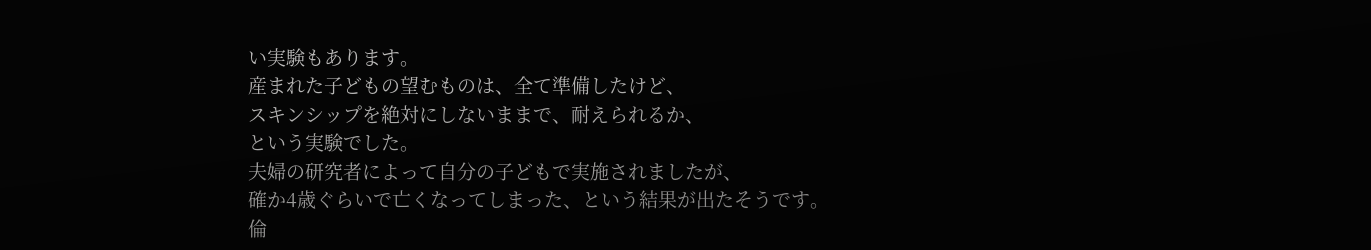い実験もあります。
産まれた子どもの望むものは、全て準備したけど、
スキンシップを絶対にしないままで、耐えられるか、
という実験でした。
夫婦の研究者によって自分の子どもで実施されましたが、
確か4歳ぐらいで亡くなってしまった、という結果が出たそうです。
倫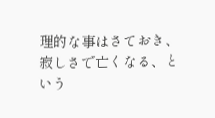理的な事はさておき、寂しさで亡くなる、という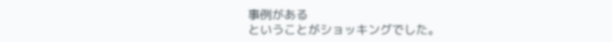事例がある
ということがショッキングでした。